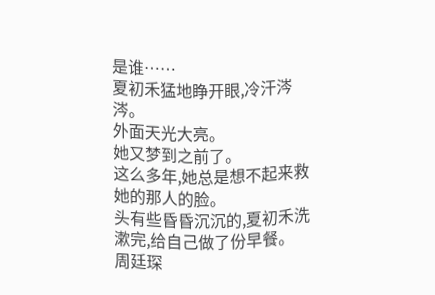是谁……
夏初禾猛地睁开眼,冷汗涔涔。
外面天光大亮。
她又梦到之前了。
这么多年,她总是想不起来救她的那人的脸。
头有些昏昏沉沉的,夏初禾洗漱完,给自己做了份早餐。
周廷琛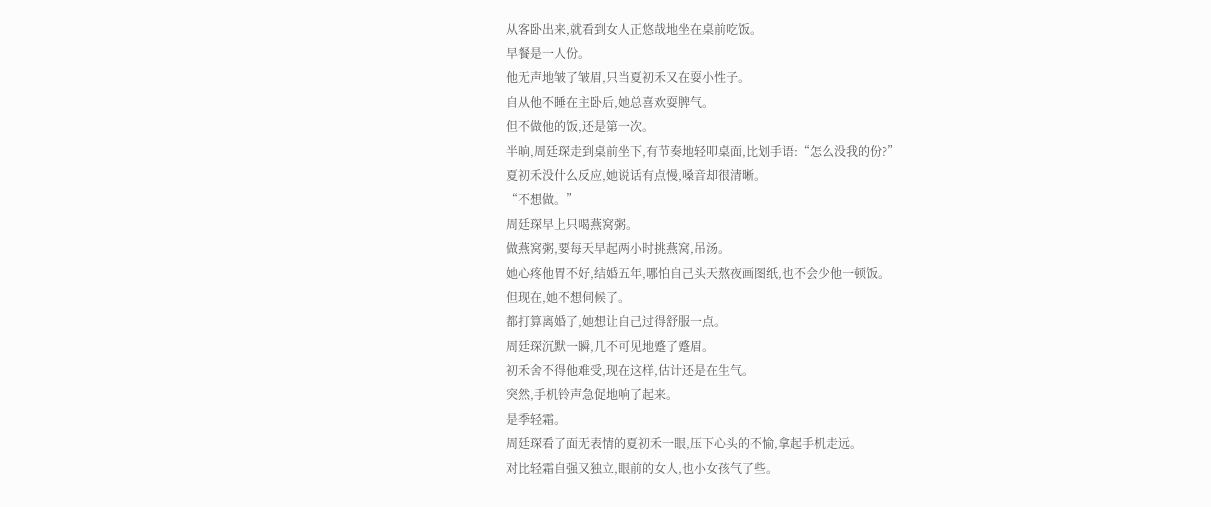从客卧出来,就看到女人正悠哉地坐在桌前吃饭。
早餐是一人份。
他无声地皱了皱眉,只当夏初禾又在耍小性子。
自从他不睡在主卧后,她总喜欢耍脾气。
但不做他的饭,还是第一次。
半晌,周廷琛走到桌前坐下,有节奏地轻叩桌面,比划手语:“怎么没我的份?”
夏初禾没什么反应,她说话有点慢,嗓音却很清晰。
“不想做。”
周廷琛早上只喝燕窝粥。
做燕窝粥,要每天早起两小时挑燕窝,吊汤。
她心疼他胃不好,结婚五年,哪怕自己头天熬夜画图纸,也不会少他一顿饭。
但现在,她不想伺候了。
都打算离婚了,她想让自己过得舒服一点。
周廷琛沉默一瞬,几不可见地蹙了蹙眉。
初禾舍不得他难受,现在这样,估计还是在生气。
突然,手机铃声急促地响了起来。
是季轻霜。
周廷琛看了面无表情的夏初禾一眼,压下心头的不愉,拿起手机走远。
对比轻霜自强又独立,眼前的女人,也小女孩气了些。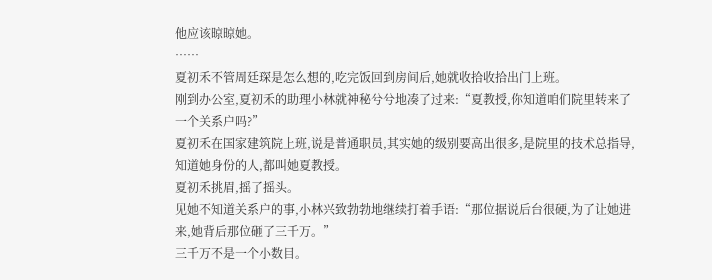他应该晾晾她。
……
夏初禾不管周廷琛是怎么想的,吃完饭回到房间后,她就收拾收拾出门上班。
刚到办公室,夏初禾的助理小林就神秘兮兮地凑了过来:“夏教授,你知道咱们院里转来了一个关系户吗?”
夏初禾在国家建筑院上班,说是普通职员,其实她的级别要高出很多,是院里的技术总指导,知道她身份的人,都叫她夏教授。
夏初禾挑眉,摇了摇头。
见她不知道关系户的事,小林兴致勃勃地继续打着手语:“那位据说后台很硬,为了让她进来,她背后那位砸了三千万。”
三千万不是一个小数目。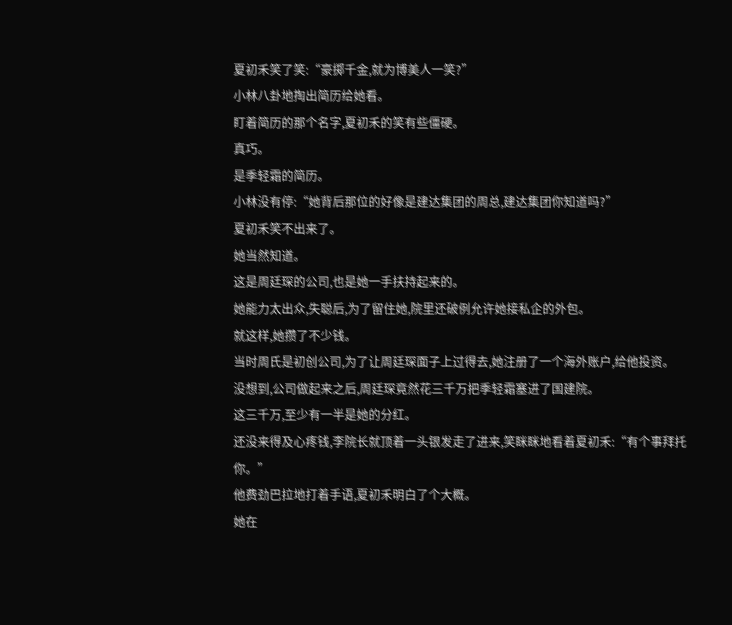夏初禾笑了笑:“豪掷千金,就为博美人一笑?”
小林八卦地掏出简历给她看。
盯着简历的那个名字,夏初禾的笑有些僵硬。
真巧。
是季轻霜的简历。
小林没有停:“她背后那位的好像是建达集团的周总,建达集团你知道吗?”
夏初禾笑不出来了。
她当然知道。
这是周廷琛的公司,也是她一手扶持起来的。
她能力太出众,失聪后,为了留住她,院里还破例允许她接私企的外包。
就这样,她攒了不少钱。
当时周氏是初创公司,为了让周廷琛面子上过得去,她注册了一个海外账户,给他投资。
没想到,公司做起来之后,周廷琛竟然花三千万把季轻霜塞进了国建院。
这三千万,至少有一半是她的分红。
还没来得及心疼钱,李院长就顶着一头银发走了进来,笑眯眯地看着夏初禾:“有个事拜托你。”
他费劲巴拉地打着手语,夏初禾明白了个大概。
她在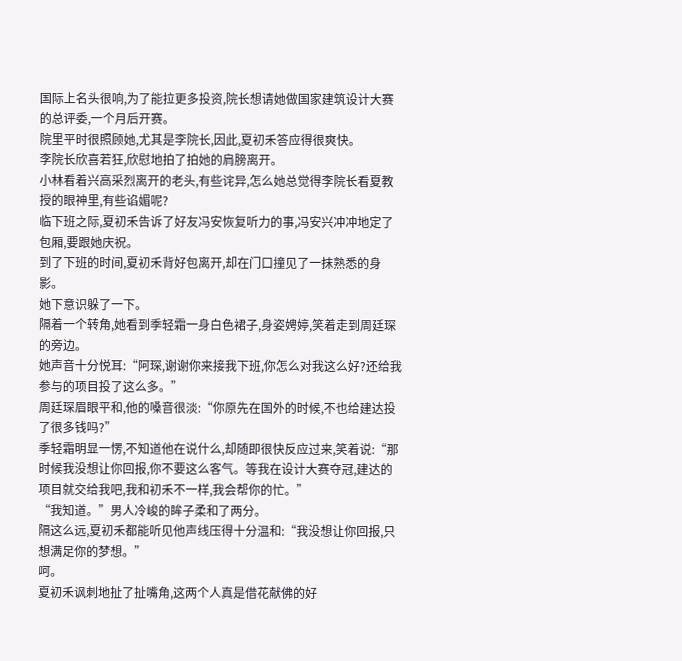国际上名头很响,为了能拉更多投资,院长想请她做国家建筑设计大赛的总评委,一个月后开赛。
院里平时很照顾她,尤其是李院长,因此,夏初禾答应得很爽快。
李院长欣喜若狂,欣慰地拍了拍她的肩膀离开。
小林看着兴高采烈离开的老头,有些诧异,怎么她总觉得李院长看夏教授的眼神里,有些谄媚呢?
临下班之际,夏初禾告诉了好友冯安恢复听力的事,冯安兴冲冲地定了包厢,要跟她庆祝。
到了下班的时间,夏初禾背好包离开,却在门口撞见了一抹熟悉的身影。
她下意识躲了一下。
隔着一个转角,她看到季轻霜一身白色裙子,身姿娉婷,笑着走到周廷琛的旁边。
她声音十分悦耳:“阿琛,谢谢你来接我下班,你怎么对我这么好?还给我参与的项目投了这么多。”
周廷琛眉眼平和,他的嗓音很淡:“你原先在国外的时候,不也给建达投了很多钱吗?”
季轻霜明显一愣,不知道他在说什么,却随即很快反应过来,笑着说:“那时候我没想让你回报,你不要这么客气。等我在设计大赛夺冠,建达的项目就交给我吧,我和初禾不一样,我会帮你的忙。”
“我知道。”男人冷峻的眸子柔和了两分。
隔这么远,夏初禾都能听见他声线压得十分温和:“我没想让你回报,只想满足你的梦想。”
呵。
夏初禾讽刺地扯了扯嘴角,这两个人真是借花献佛的好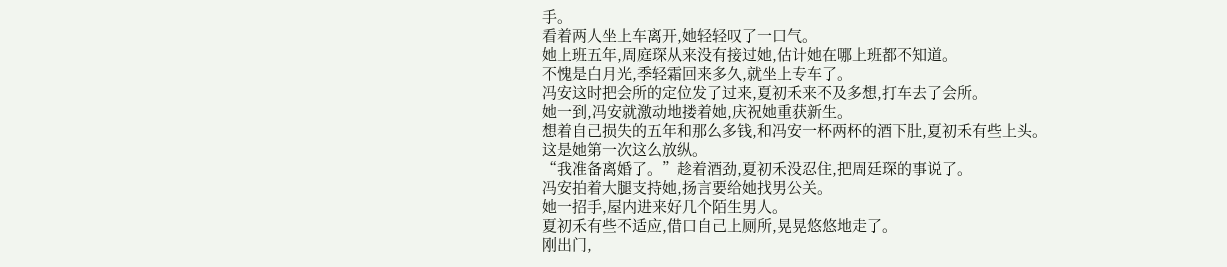手。
看着两人坐上车离开,她轻轻叹了一口气。
她上班五年,周庭琛从来没有接过她,估计她在哪上班都不知道。
不愧是白月光,季轻霜回来多久,就坐上专车了。
冯安这时把会所的定位发了过来,夏初禾来不及多想,打车去了会所。
她一到,冯安就激动地搂着她,庆祝她重获新生。
想着自己损失的五年和那么多钱,和冯安一杯两杯的酒下肚,夏初禾有些上头。
这是她第一次这么放纵。
“我准备离婚了。”趁着酒劲,夏初禾没忍住,把周廷琛的事说了。
冯安拍着大腿支持她,扬言要给她找男公关。
她一招手,屋内进来好几个陌生男人。
夏初禾有些不适应,借口自己上厕所,晃晃悠悠地走了。
刚出门,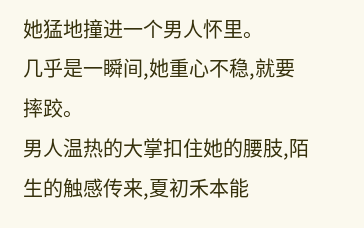她猛地撞进一个男人怀里。
几乎是一瞬间,她重心不稳,就要摔跤。
男人温热的大掌扣住她的腰肢,陌生的触感传来,夏初禾本能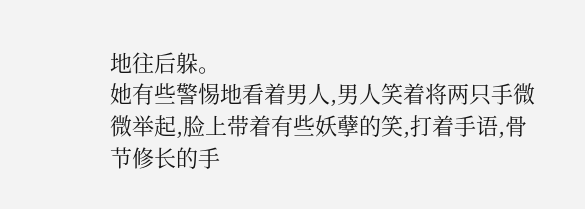地往后躲。
她有些警惕地看着男人,男人笑着将两只手微微举起,脸上带着有些妖孽的笑,打着手语,骨节修长的手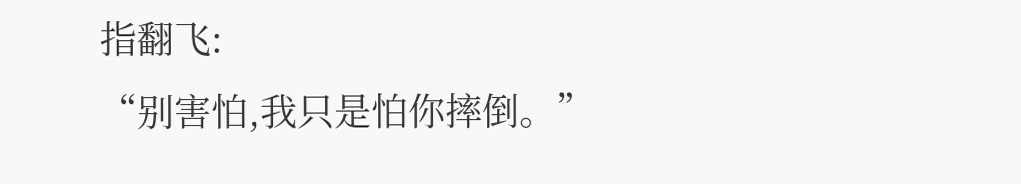指翻飞:
“别害怕,我只是怕你摔倒。”